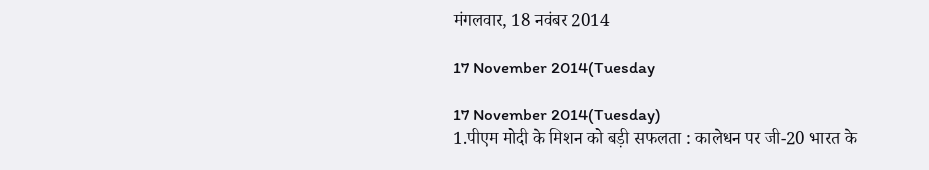मंगलवार, 18 नवंबर 2014

17 November 2014(Tuesday

17 November 2014(Tuesday)
1.पीएम मोदी के मिशन को बड़ी सफलता : कालेधन पर जी-20 भारत के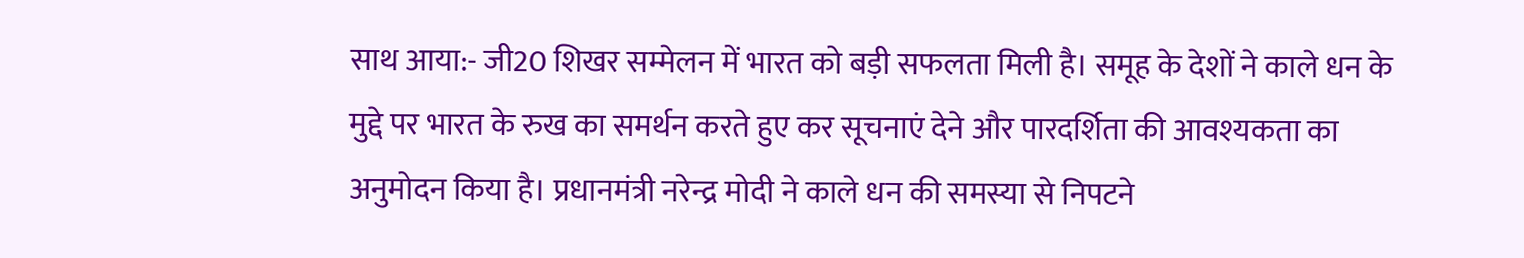साथ आया:- जी20 शिखर सम्मेलन में भारत को बड़ी सफलता मिली है। समूह के देशों ने काले धन के मुद्दे पर भारत के रुख का समर्थन करते हुए कर सूचनाएं देने और पारदर्शिता की आवश्यकता का अनुमोदन किया है। प्रधानमंत्री नरेन्द्र मोदी ने काले धन की समस्या से निपटने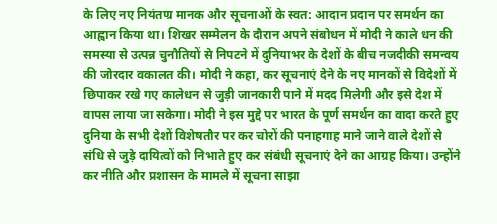के लिए नए नियंतण्र मानक और सूचनाओं के स्वत: आदान प्रदान पर समर्थन का आह्वान किया था। शिखर सम्मेलन के दौरान अपने संबोधन में मोदी ने काले धन की समस्या से उत्पन्न चुनौतियों से निपटने में दुनियाभर के देशों के बीच नजदीकी समन्वय की जोरदार वकालत की। मोदी ने कहा, कर सूचनाएं देने के नए मानकों से विदेशों में छिपाकर रखे गए कालेधन से जुड़ी जानकारी पाने में मदद मिलेगी और इसे देश में वापस लाया जा सकेगा। मोदी ने इस मुद्दे पर भारत के पूर्ण समर्थन का वादा करते हुए दुनिया के सभी देशों विशेषतौर पर कर चोरों की पनाहगाह माने जाने वाले देशों से संधि से जुड़े दायित्वों को निभाते हुए कर संबंधी सूचनाएं देने का आग्रह किया। उन्होंने कर नीति और प्रशासन के मामले में सूचना साझा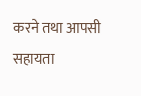करने तथा आपसी सहायता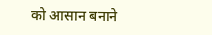को आसान बनाने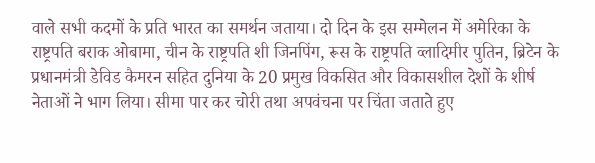वाले सभी कदमों के प्रति भारत का समर्थन जताया। दो दिन के इस सम्मेलन में अमेरिका के राष्ट्रपति बराक ओबामा, चीन के राष्ट्रपति शी जिनपिंग, रूस के राष्ट्रपति व्लादिमीर पुतिन, ब्रिटेन के प्रधानमंत्री डेविड कैमरन सहित दुनिया के 20 प्रमुख विकसित और विकासशील देशों के शीर्ष नेताओं ने भाग लिया। सीमा पार कर चोरी तथा अपवंचना पर चिंता जताते हुए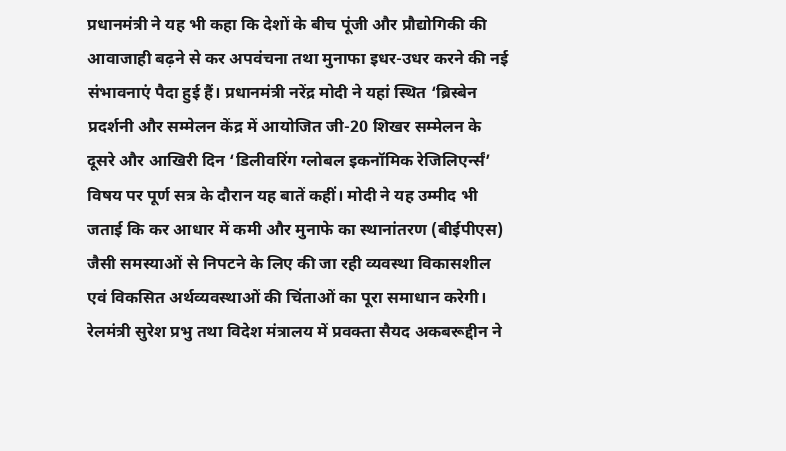प्रधानमंत्री ने यह भी कहा कि देशों के बीच पूंजी और प्रौद्योगिकी की आवाजाही बढ़ने से कर अपवंचना तथा मुनाफा इधर-उधर करने की नई संभावनाएं पैदा हुई हैं। प्रधानमंत्री नरेंद्र मोदी ने यहां स्थित ‘ब्रिस्बेन प्रदर्शनी और सम्मेलन केंद्र में आयोजित जी-20 शिखर सम्मेलन के दूसरे और आखिरी दिन ‘डिलीवरिंग ग्लोबल इकनॉमिक रेजिलिएर्न्सं’ विषय पर पूर्ण सत्र के दौरान यह बातें कहीं। मोदी ने यह उम्मीद भी जताई कि कर आधार में कमी और मुनाफे का स्थानांतरण (बीईपीएस) जैसी समस्याओं से निपटने के लिए की जा रही व्यवस्था विकासशील एवं विकसित अर्थव्यवस्थाओं की चिंताओं का पूरा समाधान करेगी। रेलमंत्री सुरेश प्रभु तथा विदेश मंत्रालय में प्रवक्ता सैयद अकबरूद्दीन ने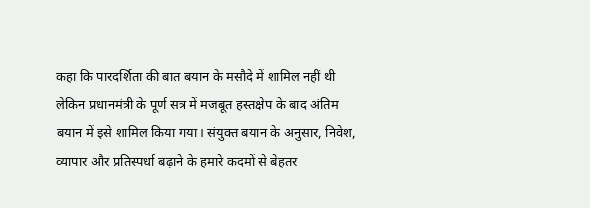कहा कि पारदर्शिता की बात बयान के मसौदे में शामिल नहीं थी लेकिन प्रधानमंत्री के पूर्ण सत्र में मजबूत हस्तक्षेप के बाद अंतिम बयान में इसे शामिल किया गया। संयुक्त बयान के अनुसार, निवेश, व्यापार और प्रतिस्पर्धा बढ़ाने के हमारे कदमों से बेहतर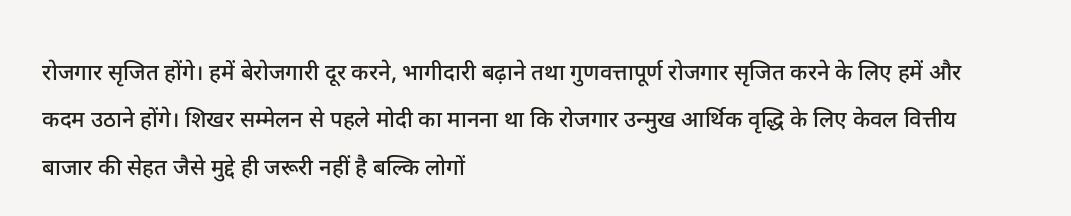रोजगार सृजित होंगे। हमें बेरोजगारी दूर करने, भागीदारी बढ़ाने तथा गुणवत्तापूर्ण रोजगार सृजित करने के लिए हमें और कदम उठाने होंगे। शिखर सम्मेलन से पहले मोदी का मानना था कि रोजगार उन्मुख आर्थिक वृद्धि के लिए केवल वित्तीय बाजार की सेहत जैसे मुद्दे ही जरूरी नहीं है बल्कि लोगों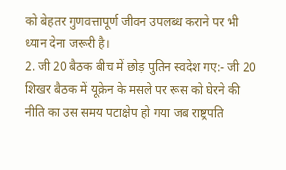को बेहतर गुणवत्तापूर्ण जीवन उपलब्ध कराने पर भी ध्यान देना जरूरी है।
2. जी 20 बैठक बीच में छोड़ पुतिन स्वदेश गए:- जी 20 शिखर बैठक में यूक्रेन के मसले पर रूस को घेरने की नीति का उस समय पटाक्षेप हो गया जब राष्ट्रपति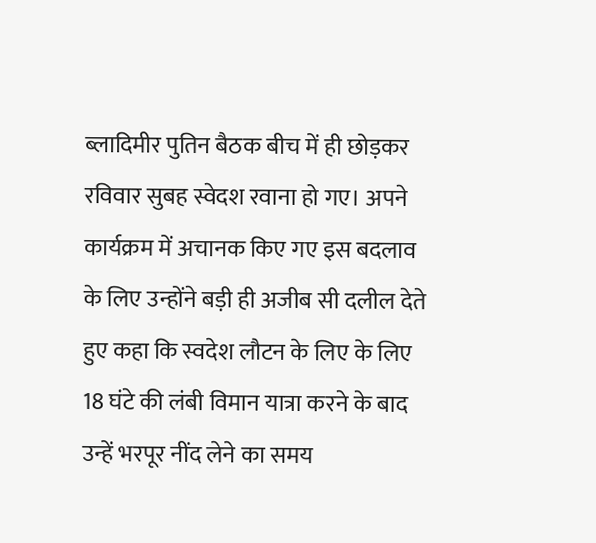ब्लादिमीर पुतिन बैठक बीच में ही छोड़कर रविवार सुबह स्वेदश रवाना हो गए। अपने कार्यक्रम में अचानक किए गए इस बदलाव के लिए उन्होंने बड़ी ही अजीब सी दलील देते हुए कहा कि स्वदेश लौटन के लिए के लिए 18 घंटे की लंबी विमान यात्रा करने के बाद उन्हें भरपूर नींद लेने का समय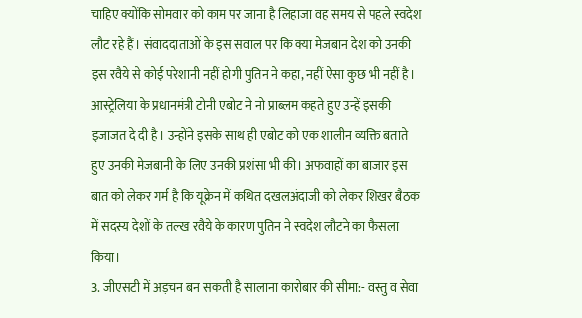चाहिए क्योंकि सोमवार को काम पर जाना है लिहाजा वह समय से पहले स्वदेश लौट रहे हैं। संवाददाताओं के इस सवाल पर कि क्या मेजबान देश को उनकी इस रवैये से कोई परेशानी नहीं होगी पुतिन ने कहा, नहीं ऐसा कुछ भी नहीं है। आस्ट्रेलिया के प्रधानमंत्री टोनी एबोट ने नो प्राब्लम कहते हुए उन्हें इसकी इजाजत दे दी है। उन्होंने इसके साथ ही एबोट को एक शालीन व्यक्ति बताते हुए उनकी मेजबानी के लिए उनकी प्रशंसा भी की। अफवाहों का बाजार इस बात को लेकर गर्म है कि यूक्रेन में कथित दखलअंदाजी को लेकर शिखर बैठक में सदस्य देशों के तल्ख रवैये के कारण पुतिन ने स्वदेश लौटने का फैसला किया।
3. जीएसटी में अड़चन बन सकती है सालाना कारोबार की सीमा:- वस्तु व सेवा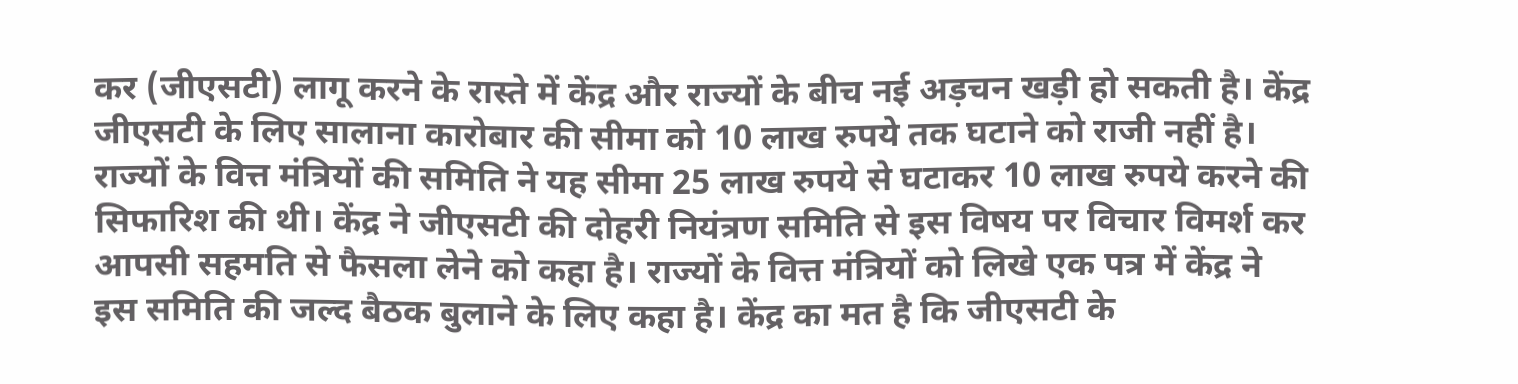कर (जीएसटी) लागू करने के रास्ते में केंद्र और राज्यों के बीच नई अड़चन खड़ी हो सकती है। केंद्र जीएसटी के लिए सालाना कारोबार की सीमा को 10 लाख रुपये तक घटाने को राजी नहीं है। राज्यों के वित्त मंत्रियों की समिति ने यह सीमा 25 लाख रुपये से घटाकर 10 लाख रुपये करने की सिफारिश की थी। केंद्र ने जीएसटी की दोहरी नियंत्रण समिति से इस विषय पर विचार विमर्श कर आपसी सहमति से फैसला लेने को कहा है। राज्यों के वित्त मंत्रियों को लिखे एक पत्र में केंद्र ने इस समिति की जल्द बैठक बुलाने के लिए कहा है। केंद्र का मत है कि जीएसटी के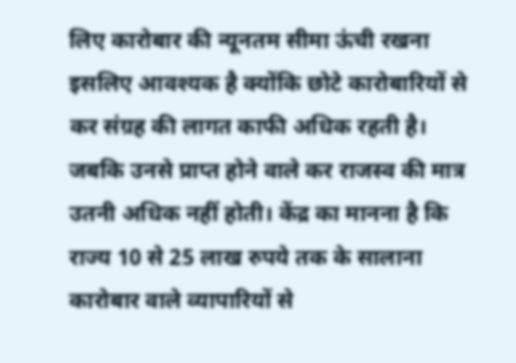लिए कारोबार की न्यूनतम सीमा ऊंची रखना इसलिए आवश्यक है क्योंकि छोटे कारोबारियों से कर संग्रह की लागत काफी अधिक रहती है। जबकि उनसे प्राप्त होने वाले कर राजस्व की मात्र उतनी अधिक नहीं होती। केंद्र का मानना है कि राज्य 10 से 25 लाख रुपये तक के सालाना कारोबार वाले व्यापारियों से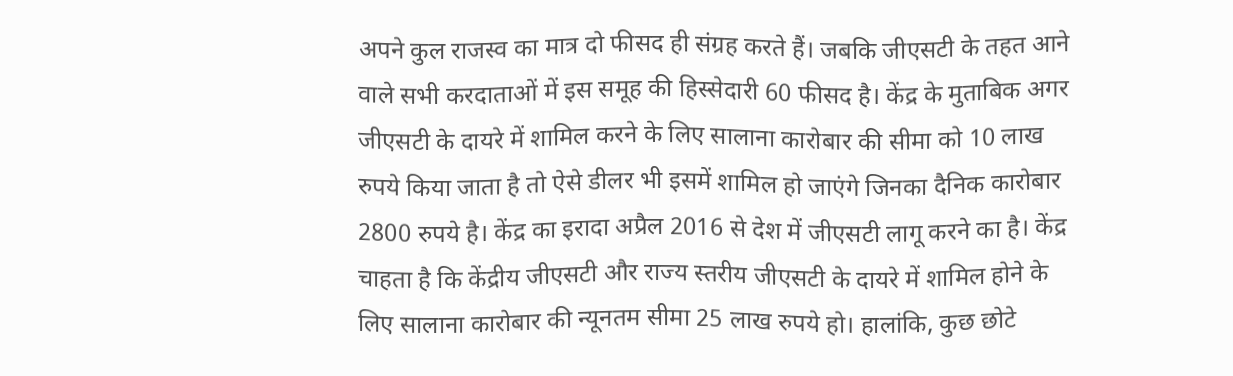अपने कुल राजस्व का मात्र दो फीसद ही संग्रह करते हैं। जबकि जीएसटी के तहत आने वाले सभी करदाताओं में इस समूह की हिस्सेदारी 60 फीसद है। केंद्र के मुताबिक अगर जीएसटी के दायरे में शामिल करने के लिए सालाना कारोबार की सीमा को 10 लाख रुपये किया जाता है तो ऐसे डीलर भी इसमें शामिल हो जाएंगे जिनका दैनिक कारोबार 2800 रुपये है। केंद्र का इरादा अप्रैल 2016 से देश में जीएसटी लागू करने का है। केंद्र चाहता है कि केंद्रीय जीएसटी और राज्य स्तरीय जीएसटी के दायरे में शामिल होने के लिए सालाना कारोबार की न्यूनतम सीमा 25 लाख रुपये हो। हालांकि, कुछ छोटे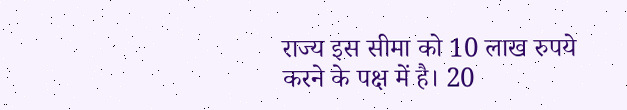राज्य इस सीमा को 10 लाख रुपये करने के पक्ष में है। 20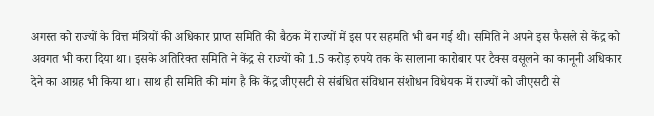अगस्त को राज्यों के वित्त मंत्रियों की अधिकार प्राप्त समिति की बैठक में राज्यों में इस पर सहमति भी बन गई थी। समिति ने अपने इस फैसले से केंद्र को अवगत भी करा दिया था। इसके अतिरिक्त समिति ने केंद्र से राज्यों को 1.5 करोड़ रुपये तक के सालाना कारोबार पर टैक्स वसूलने का कानूनी अधिकार देने का आग्रह भी किया था। साथ ही समिति की मांग है कि केंद्र जीएसटी से संबंधित संविधान संशोधन विधेयक में राज्यों को जीएसटी से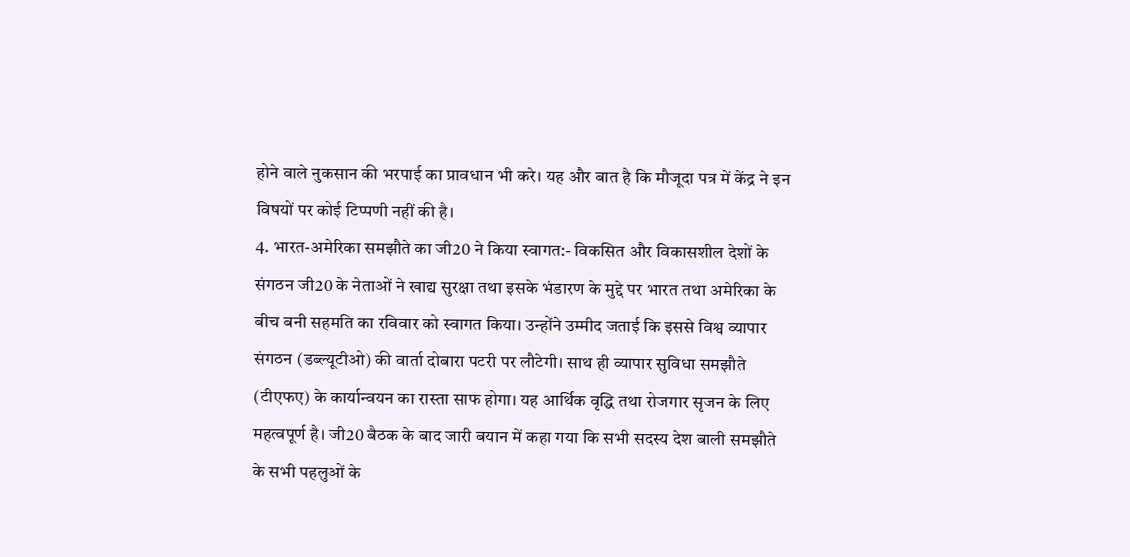होने वाले नुकसान की भरपाई का प्रावधान भी करे। यह और बात है कि मौजूदा पत्र में केंद्र ने इन विषयों पर कोई टिप्पणी नहीं की है।
4. भारत-अमेरिका समझौते का जी20 ने किया स्वागत:- विकसित और विकासशील देशों के संगठन जी20 के नेताओं ने खाद्य सुरक्षा तथा इसके भंडारण के मुद्दे पर भारत तथा अमेरिका के बीच बनी सहमति का रविवार को स्वागत किया। उन्होंने उम्मीद जताई कि इससे विश्व व्यापार संगठन (डब्ल्यूटीओ) की वार्ता दोबारा पटरी पर लौटेगी। साथ ही व्यापार सुविधा समझौते (टीएफए) के कार्यान्वयन का रास्ता साफ होगा। यह आर्थिक वृद्धि तथा रोजगार सृजन के लिए महत्वपूर्ण है। जी20 बैठक के बाद जारी बयान में कहा गया कि सभी सदस्य देश बाली समझौते के सभी पहलुओं के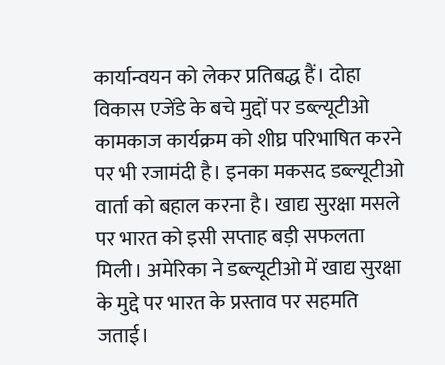कार्यान्वयन को लेकर प्रतिबद्ध हैं। दोहा विकास एजेंडे के बचे मुद्दों पर डब्ल्यूटीओ कामकाज कार्यक्रम को शीघ्र परिभाषित करने पर भी रजामंदी है। इनका मकसद डब्ल्यूटीओ वार्ता को बहाल करना है। खाद्य सुरक्षा मसले पर भारत को इसी सप्ताह बड़ी सफलता मिली। अमेरिका ने डब्ल्यूटीओ में खाद्य सुरक्षा के मुद्दे पर भारत के प्रस्ताव पर सहमति जताई।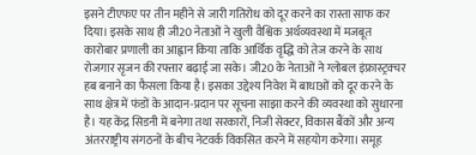इसने टीएफए पर तीन महीने से जारी गतिरोध को दूर करने का रास्ता साफ कर दिया। इसके साथ ही जी20 नेताओं ने खुली वैश्विक अर्थव्यवस्था में मजबूत कारोबार प्रणाली का आह्वान किया ताकि आर्थिक वृद्धि को तेज करने के साथ रोजगार सृजन की रफ्तार बढ़ाई जा सके। जी20 के नेताओं ने ग्लोबल इंफ्रास्ट्रक्चर हब बनाने का फैसला किया है। इसका उद्देश्य निवेश में बाधाओं को दूर करने के साथ क्षेत्र में फंडों के आदान-प्रदान पर सूचना साझा करने की व्यवस्था को सुधारना है। यह केंद्र सिडनी में बनेगा तथा सरकारों, निजी सेक्टर, विकास बैंकों और अन्य अंतरराष्ट्रीय संगठनों के बीच नेटवर्क विकसित करने में सहयोग करेगा। समूह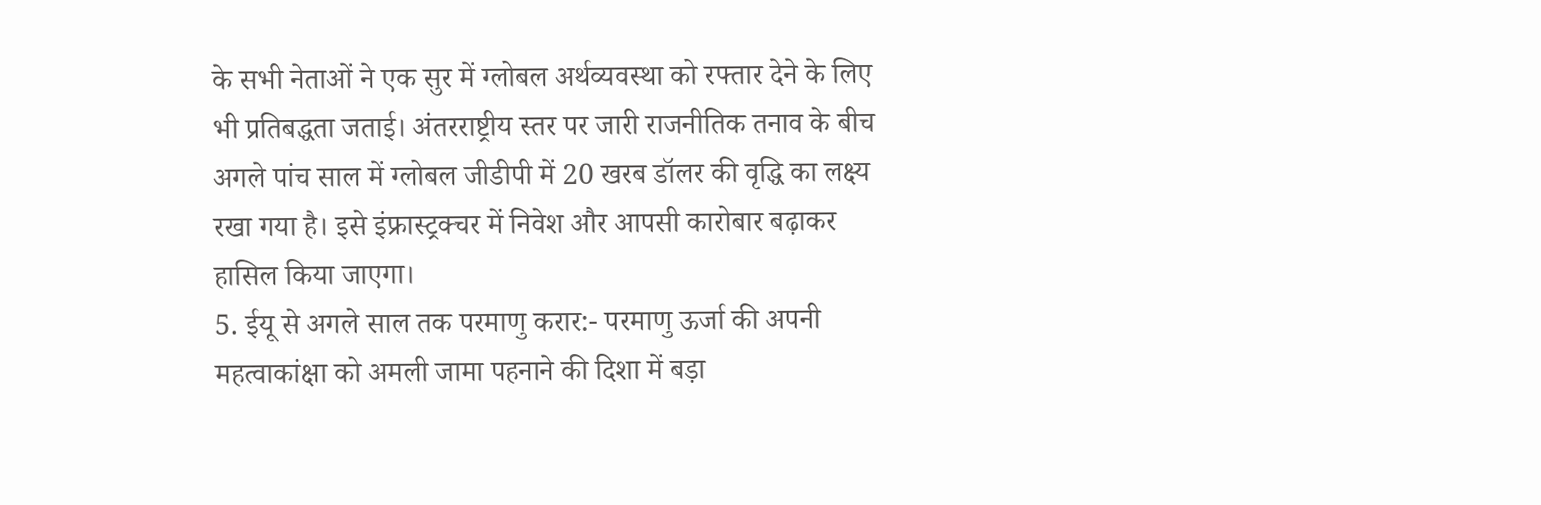के सभी नेताओं ने एक सुर में ग्लोबल अर्थव्यवस्था को रफ्तार देने के लिए भी प्रतिबद्धता जताई। अंतरराष्ट्रीय स्तर पर जारी राजनीतिक तनाव के बीच अगले पांच साल में ग्लोबल जीडीपी में 20 खरब डॉलर की वृद्धि का लक्ष्य रखा गया है। इसे इंफ्रास्ट्रक्चर में निवेश और आपसी कारोबार बढ़ाकर हासिल किया जाएगा।
5. ईयू से अगले साल तक परमाणु करार:- परमाणु ऊर्जा की अपनी महत्वाकांक्षा को अमली जामा पहनाने की दिशा में बड़ा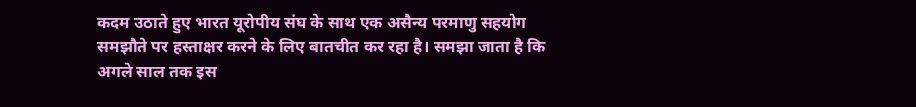कदम उठाते हुए भारत यूरोपीय संघ के साथ एक असैन्य परमाणु सहयोग समझौते पर हस्ताक्षर करने के लिए बातचीत कर रहा है। समझा जाता है कि अगले साल तक इस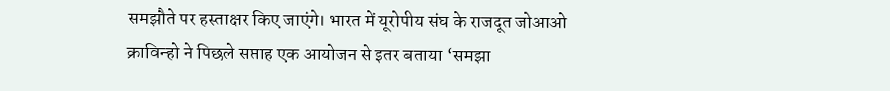समझौते पर हस्ताक्षर किए जाएंगे। भारत में यूरोपीय संघ के राजदूत जोआओ क्राविन्हो ने पिछले सप्ताह एक आयोजन से इतर बताया ‘समझा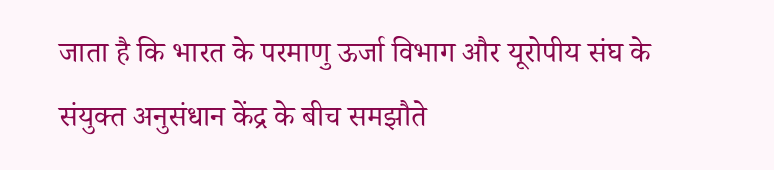जाता है कि भारत के परमाणु ऊर्जा विभाग और यूरोपीय संघ के संयुक्त अनुसंधान केंद्र के बीच समझौते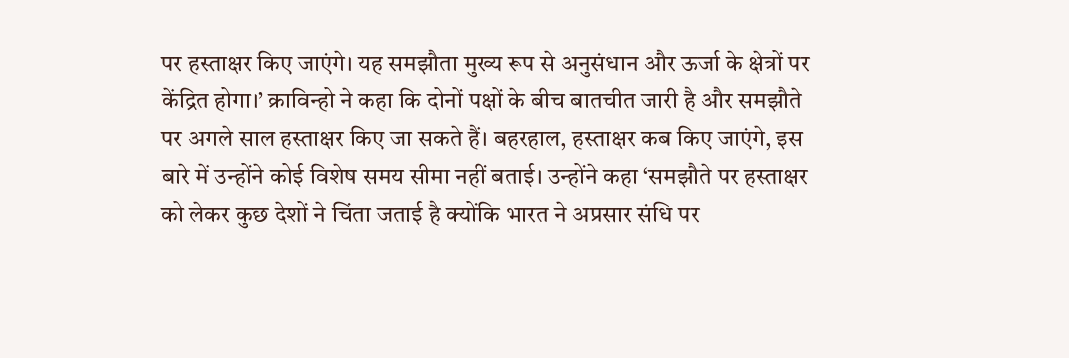पर हस्ताक्षर किए जाएंगे। यह समझौता मुख्य रूप से अनुसंधान और ऊर्जा के क्षेत्रों पर केंद्रित होगा।’ क्राविन्हो ने कहा कि दोनों पक्षों के बीच बातचीत जारी है और समझौते पर अगले साल हस्ताक्षर किए जा सकते हैं। बहरहाल, हस्ताक्षर कब किए जाएंगे, इस बारे में उन्होंने कोई विशेष समय सीमा नहीं बताई। उन्होंने कहा ‘समझौते पर हस्ताक्षर को लेकर कुछ देशों ने चिंता जताई है क्योंकि भारत ने अप्रसार संधि पर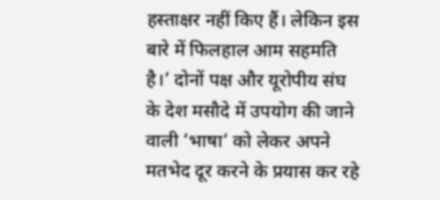हस्ताक्षर नहीं किए हैं। लेकिन इस बारे में फिलहाल आम सहमति है।’ दोनों पक्ष और यूरोपीय संघ के देश मसौदे में उपयोग की जाने वाली ‘भाषा’ को लेकर अपने मतभेद दूर करने के प्रयास कर रहे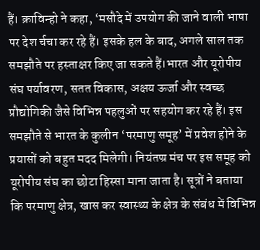हैं। क्राविन्हो ने कहा, ‘मसौदे में उपयोग की जाने वाली भाषा पर देश र्चचा कर रहे हैं। इसके हल के बाद, अगले साल तक समझौते पर हस्ताक्षर किए जा सकते हैं।भारत और यूरोपीय संघ पर्यावरण, सतत विकास, अक्षय ऊर्जा और स्वच्छ प्रौद्योगिकी जैसे विभिन्न पहलुओं पर सहयोग कर रहे हैं। इस समझौते से भारत के कुलीन ‘परमाणु समूह’ में प्रवेश होने के प्रयासों को बहुत मदद मिलेगी। नियंतण्र मंच पर इस समूह को यूरोपीय संघ का छोटा हिस्सा माना जाता है। सूत्रों ने बताया कि परमाणु क्षेत्र, खास कर स्वास्थ्य के क्षेत्र के संबंध में विभिन्न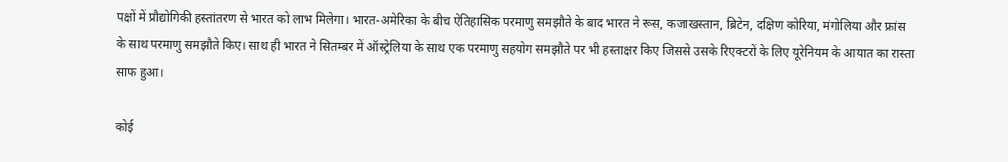पक्षों में प्रौद्योगिकी हस्तांतरण से भारत को लाभ मिलेगा। भारत-अमेरिका के बीच ऐतिहासिक परमाणु समझौते के बाद भारत ने रूस, कजाखस्तान, ब्रिटेन, दक्षिण कोरिया, मंगोलिया और फ्रांस के साथ परमाणु समझौते किए। साथ ही भारत ने सितम्बर में ऑस्ट्रेलिया के साथ एक परमाणु सहयोग समझौते पर भी हस्ताक्षर किए जिससे उसके रिएक्टरों के लिए यूरेनियम के आयात का रास्ता साफ हुआ।

कोई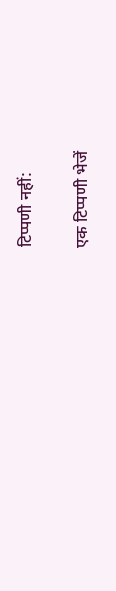टिप्पणी नहीं:

एक टिप्पणी भेजें